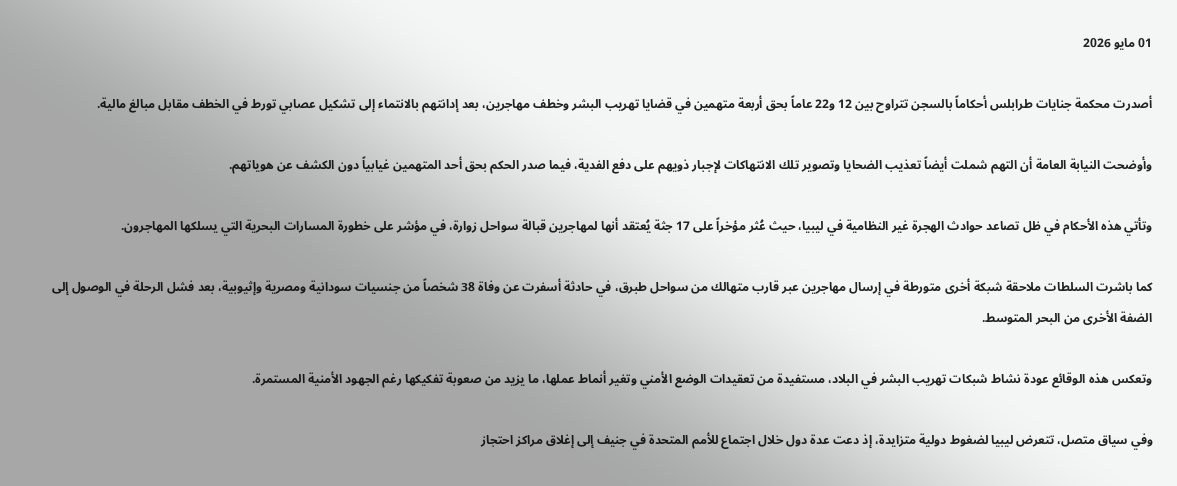01 مايو 2026

أصدرت محكمة جنايات طرابلس أحكاماً بالسجن تتراوح بين 12 و22 عاماً بحق أربعة متهمين في قضايا تهريب البشر وخطف مهاجرين، بعد إدانتهم بالانتماء إلى تشكيل عصابي تورط في الخطف مقابل مبالغ مالية.

وأوضحت النيابة العامة أن التهم شملت أيضاً تعذيب الضحايا وتصوير تلك الانتهاكات لإجبار ذويهم على دفع الفدية، فيما صدر الحكم بحق أحد المتهمين غيابياً دون الكشف عن هوياتهم.

وتأتي هذه الأحكام في ظل تصاعد حوادث الهجرة غير النظامية في ليبيا، حيث عُثر مؤخراً على 17 جثة يُعتقد أنها لمهاجرين قبالة سواحل زوارة، في مؤشر على خطورة المسارات البحرية التي يسلكها المهاجرون.

كما باشرت السلطات ملاحقة شبكة أخرى متورطة في إرسال مهاجرين عبر قارب متهالك من سواحل طبرق، في حادثة أسفرت عن وفاة 38 شخصاً من جنسيات سودانية ومصرية وإثيوبية، بعد فشل الرحلة في الوصول إلى الضفة الأخرى من البحر المتوسط.

وتعكس هذه الوقائع عودة نشاط شبكات تهريب البشر في البلاد، مستفيدة من تعقيدات الوضع الأمني وتغير أنماط عملها، ما يزيد من صعوبة تفكيكها رغم الجهود الأمنية المستمرة.

وفي سياق متصل، تتعرض ليبيا لضغوط دولية متزايدة، إذ دعت عدة دول خلال اجتماع للأمم المتحدة في جنيف إلى إغلاق مراكز احتجاز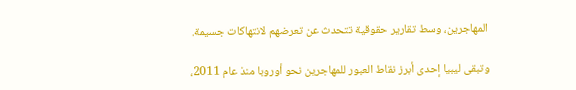المهاجرين، وسط تقارير حقوقية تتحدث عن تعرضهم لانتهاكات جسيمة.

وتبقى ليبيا إحدى أبرز نقاط العبور للمهاجرين نحو أوروبا منذ عام 2011،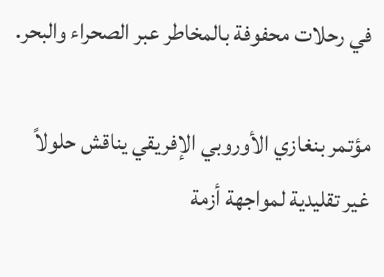في رحلات محفوفة بالمخاطر عبر الصحراء والبحر.

مؤتمر بنغازي الأوروبي الإفريقي يناقش حلولاً غير تقليدية لمواجهة أزمة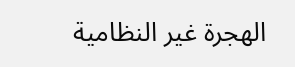الهجرة غير النظامية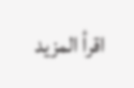اقرأ المزيد